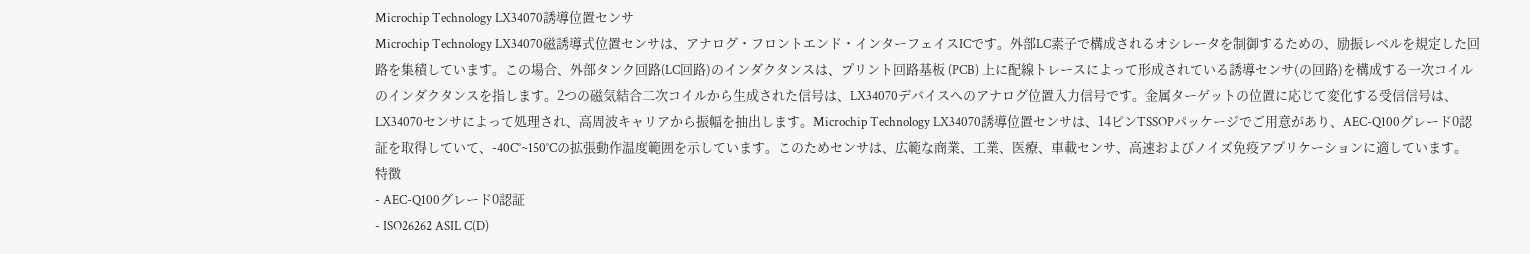Microchip Technology LX34070誘導位置センサ
Microchip Technology LX34070磁誘導式位置センサは、アナログ・フロントエンド・インターフェイスICです。外部LC素子で構成されるオシレータを制御するための、励振レベルを規定した回路を集積しています。この場合、外部タンク回路(LC回路)のインダクタンスは、プリント回路基板 (PCB) 上に配線トレースによって形成されている誘導センサ(の回路)を構成する一次コイルのインダクタンスを指します。2つの磁気結合二次コイルから生成された信号は、LX34070デバイスへのアナログ位置入力信号です。金属ターゲットの位置に応じて変化する受信信号は、LX34070センサによって処理され、高周波キャリアから振幅を抽出します。Microchip Technology LX34070誘導位置センサは、14ピンTSSOPパッケージでご用意があり、AEC-Q100グレード0認証を取得していて、-40C°~150°Cの拡張動作温度範囲を示しています。このためセンサは、広範な商業、工業、医療、車載センサ、高速およびノイズ免疫アプリケーションに適しています。
特徴
- AEC-Q100グレード0認証
- ISO26262 ASIL C(D)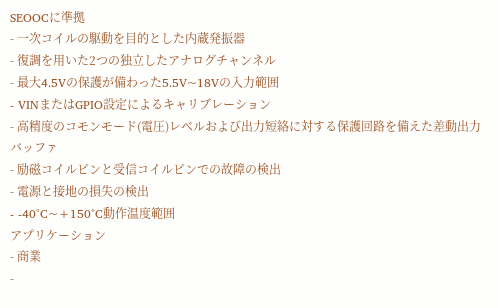SEOOCに準拠
- 一次コイルの駆動を目的とした内蔵発振器
- 復調を用いた2つの独立したアナログチャンネル
- 最大4.5Vの保護が備わった5.5V~18Vの入力範囲
- VINまたはGPIO設定によるキャリブレーション
- 高精度のコモンモード(電圧)レベルおよび出力短絡に対する保護回路を備えた差動出力バッファ
- 励磁コイルピンと受信コイルピンでの故障の検出
- 電源と接地の損失の検出
- -40°C~+150°C動作温度範囲
アプリケーション
- 商業
-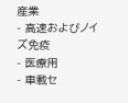産業
- 高速およびノイズ免疫
- 医療用
- 車載セ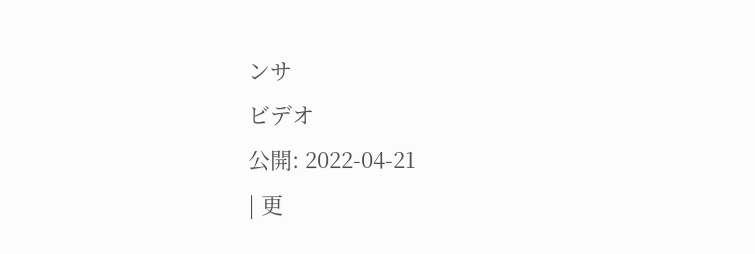ンサ
ビデオ
公開: 2022-04-21
| 更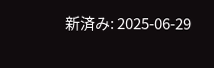新済み: 2025-06-29